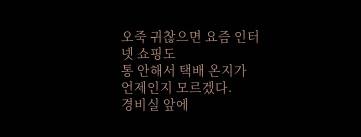오죽 귀찮으면 요즘 인터넷 쇼핑도
통 안해서 택배 온지가
언제인지 모르겠다.
경비실 앞에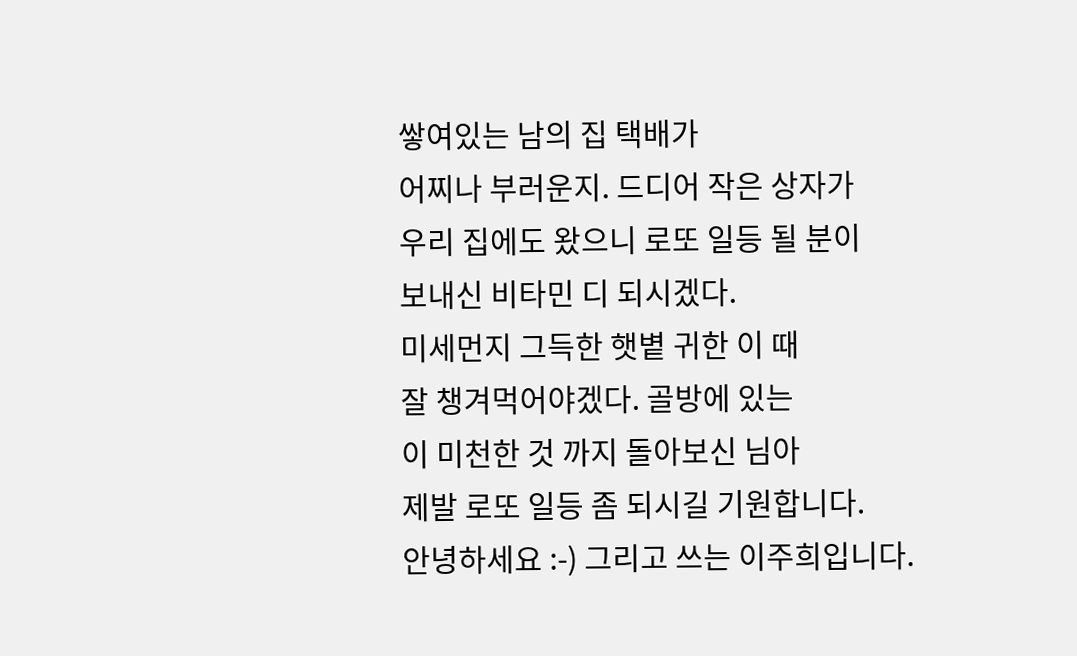쌓여있는 남의 집 택배가
어찌나 부러운지. 드디어 작은 상자가
우리 집에도 왔으니 로또 일등 될 분이
보내신 비타민 디 되시겠다.
미세먼지 그득한 햇볕 귀한 이 때
잘 챙겨먹어야겠다. 골방에 있는
이 미천한 것 까지 돌아보신 님아
제발 로또 일등 좀 되시길 기원합니다.
안녕하세요 :-) 그리고 쓰는 이주희입니다.